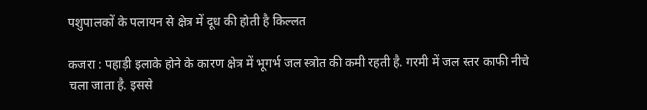पशुपालकों के पलायन से क्षेत्र में दूध की होती है किल्लत

कजरा : पहाड़ी इलाके होने के कारण क्षेत्र में भूगर्भ जल स्त्रोत की कमी रहती है. गरमी में जल स्तर काफी नीचे चला जाता है. इससे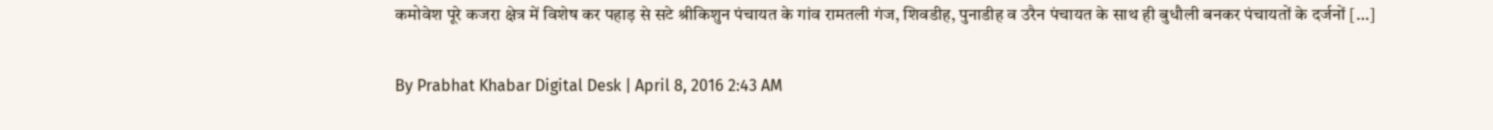कमोवेश पूरे कजरा क्षेत्र में विशेष कर पहाड़ से सटे श्रीकिशुन पंचायत के गांव रामतली गंज, शिवडीह, पुनाडीह व उरैन पंचायत के साथ ही बुधौली बनकर पंचायतों के दर्जनों […]

By Prabhat Khabar Digital Desk | April 8, 2016 2:43 AM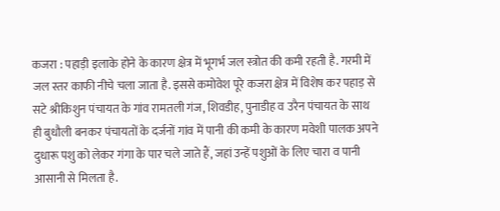कजरा : पहाड़ी इलाके होने के कारण क्षेत्र में भूगर्भ जल स्त्रोत की कमी रहती है. गरमी में जल स्तर काफी नीचे चला जाता है. इससे कमोवेश पूरे कजरा क्षेत्र में विशेष कर पहाड़ से सटे श्रीकिशुन पंचायत के गांव रामतली गंज, शिवडीह, पुनाडीह व उरैन पंचायत के साथ ही बुधौली बनकर पंचायतों के दर्जनों गांव में पानी की कमी के कारण मवेशी पालक अपने दुधारू पशु को लेकर गंगा के पार चले जाते हैं, जहां उन्हें पशुओं के लिए चारा व पानी आसानी से मिलता है.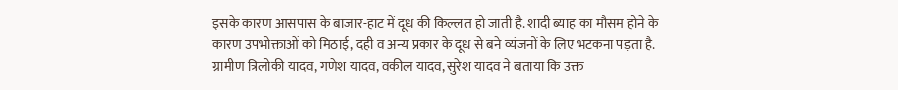इसके कारण आसपास के बाजार-हाट में दूध की किल्लत हो जाती है. शादी ब्याह का मौसम होने के कारण उपभोक्ताओं को मिठाई, दही व अन्य प्रकार के दूध से बने व्यंजनों के लिए भटकना पड़ता है. ग्रामीण त्रिलोकी यादव, गणेश यादव, वकील यादव, सुरेश यादव ने बताया कि उक्त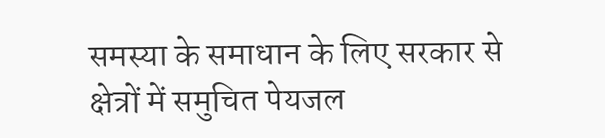समस्या के समाधान के लिए सरकार से क्षेत्रों में समुचित पेयजल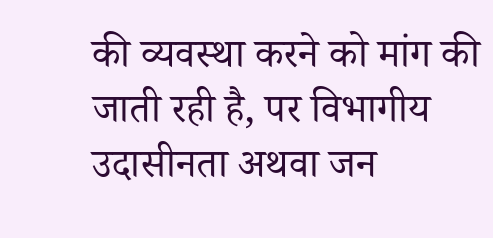की व्यवस्था करने को मांग की जाती रही है, पर विभागीय उदासीनता अथवा जन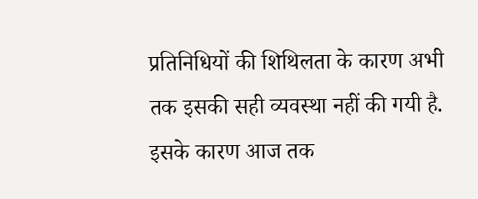प्रतिनिधियों की शिथिलता के कारण अभी तक इसकी सही व्यवस्था नहीं की गयी है. इसके कारण आज तक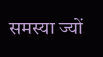समस्या ज्यों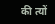की त्यों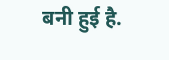बनी हुई है.